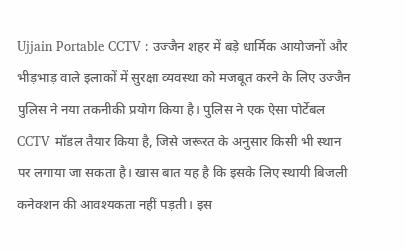Ujjain Portable CCTV : उज्जैन शहर में बड़े धार्मिक आयोजनों और भीड़भाड़ वाले इलाकों में सुरक्षा व्यवस्था को मजबूत करने के लिए उज्जैन पुलिस ने नया तकनीकी प्रयोग किया है। पुलिस ने एक ऐसा पोर्टेबल CCTV मॉडल तैयार किया है, जिसे जरूरत के अनुसार किसी भी स्थान पर लगाया जा सकता है। खास बात यह है कि इसके लिए स्थायी बिजली कनेक्शन की आवश्यकता नहीं पड़ती। इस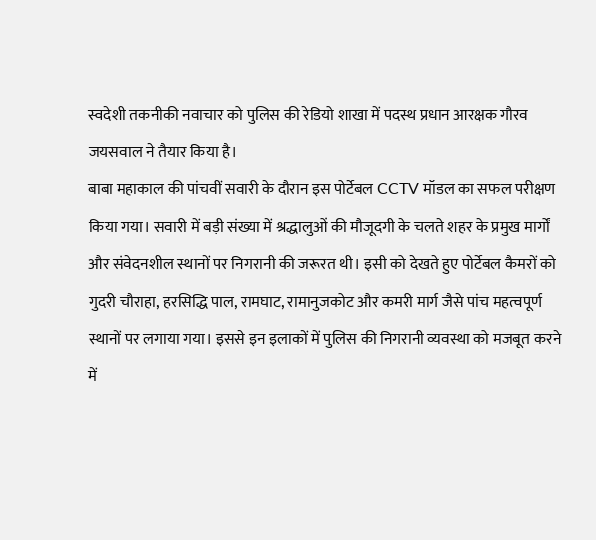स्वदेशी तकनीकी नवाचार को पुलिस की रेडियो शाखा में पदस्थ प्रधान आरक्षक गौरव जयसवाल ने तैयार किया है।
बाबा महाकाल की पांचवीं सवारी के दौरान इस पोर्टेबल CCTV मॉडल का सफल परीक्षण किया गया। सवारी में बड़ी संख्या में श्रद्धालुओं की मौजूदगी के चलते शहर के प्रमुख मार्गों और संवेदनशील स्थानों पर निगरानी की जरूरत थी। इसी को देखते हुए पोर्टेबल कैमरों को गुदरी चौराहा, हरसिद्धि पाल, रामघाट, रामानुजकोट और कमरी मार्ग जैसे पांच महत्वपूर्ण स्थानों पर लगाया गया। इससे इन इलाकों में पुलिस की निगरानी व्यवस्था को मजबूत करने में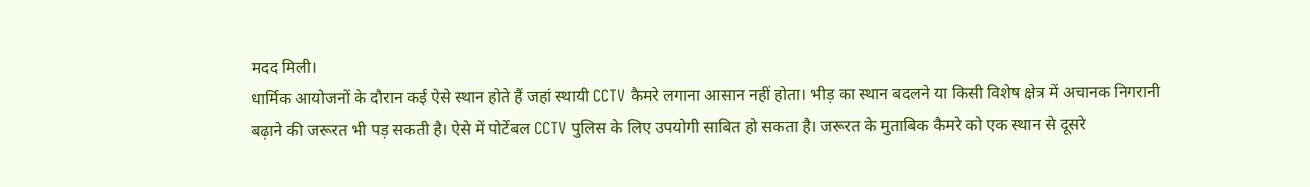मदद मिली।
धार्मिक आयोजनों के दौरान कई ऐसे स्थान होते हैं जहां स्थायी CCTV कैमरे लगाना आसान नहीं होता। भीड़ का स्थान बदलने या किसी विशेष क्षेत्र में अचानक निगरानी बढ़ाने की जरूरत भी पड़ सकती है। ऐसे में पोर्टेबल CCTV पुलिस के लिए उपयोगी साबित हो सकता है। जरूरत के मुताबिक कैमरे को एक स्थान से दूसरे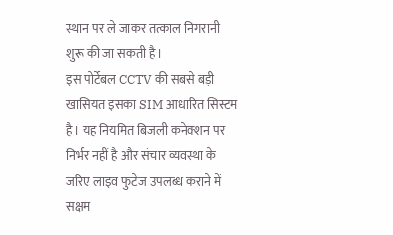स्थान पर ले जाकर तत्काल निगरानी शुरू की जा सकती है।
इस पोर्टेबल CCTV की सबसे बड़ी खासियत इसका SIM आधारित सिस्टम है। यह नियमित बिजली कनेक्शन पर निर्भर नहीं है और संचार व्यवस्था के जरिए लाइव फुटेज उपलब्ध कराने में सक्षम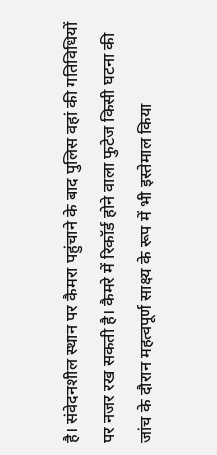है। संवेदनशील स्थान पर कैमरा पहुंचाने के बाद पुलिस वहां की गतिविधियों पर नजर रख सकती है। कैमरे में रिकॉर्ड होने वाला फुटेज किसी घटना की जांच के दौरान महत्वपूर्ण साक्ष्य के रूप में भी इस्तेमाल किया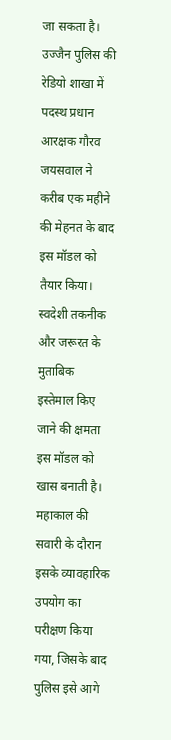जा सकता है।
उज्जैन पुलिस की रेडियो शाखा में पदस्थ प्रधान आरक्षक गौरव जयसवाल ने करीब एक महीने की मेहनत के बाद इस मॉडल को तैयार किया। स्वदेशी तकनीक और जरूरत के मुताबिक इस्तेमाल किए जाने की क्षमता इस मॉडल को खास बनाती है। महाकाल की सवारी के दौरान इसके व्यावहारिक उपयोग का परीक्षण किया गया, जिसके बाद पुलिस इसे आगे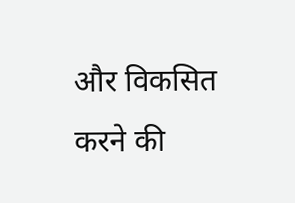और विकसित करने की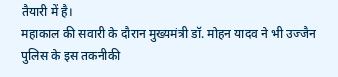तैयारी में है।
महाकाल की सवारी के दौरान मुख्यमंत्री डॉ. मोहन यादव ने भी उज्जैन पुलिस के इस तकनीकी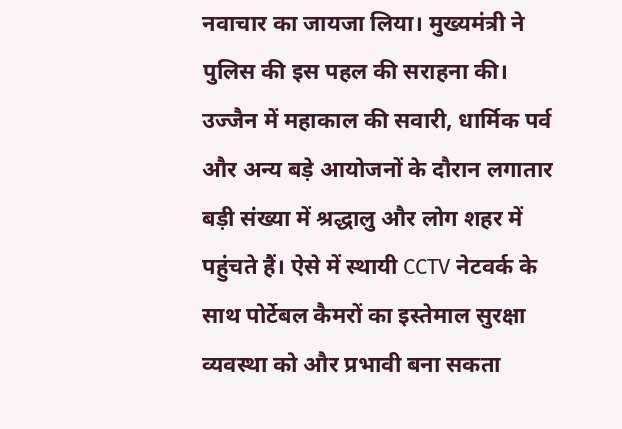नवाचार का जायजा लिया। मुख्यमंत्री ने पुलिस की इस पहल की सराहना की। उज्जैन में महाकाल की सवारी, धार्मिक पर्व और अन्य बड़े आयोजनों के दौरान लगातार बड़ी संख्या में श्रद्धालु और लोग शहर में पहुंचते हैं। ऐसे में स्थायी CCTV नेटवर्क के साथ पोर्टेबल कैमरों का इस्तेमाल सुरक्षा व्यवस्था को और प्रभावी बना सकता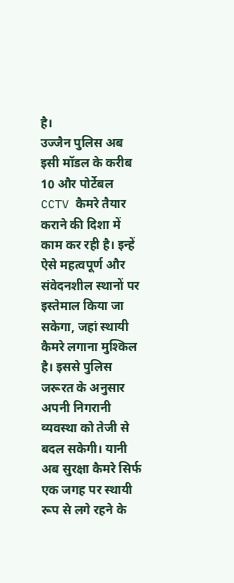है।
उज्जैन पुलिस अब इसी मॉडल के करीब 10 और पोर्टेबल CCTV कैमरे तैयार कराने की दिशा में काम कर रही है। इन्हें ऐसे महत्वपूर्ण और संवेदनशील स्थानों पर इस्तेमाल किया जा सकेगा, जहां स्थायी कैमरे लगाना मुश्किल है। इससे पुलिस जरूरत के अनुसार अपनी निगरानी व्यवस्था को तेजी से बदल सकेगी। यानी अब सुरक्षा कैमरे सिर्फ एक जगह पर स्थायी रूप से लगे रहने के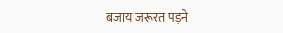बजाय जरूरत पड़ने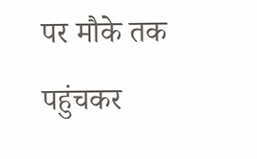पर मौके तक पहुंचकर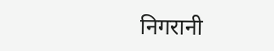निगरानी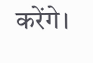करेंगे।